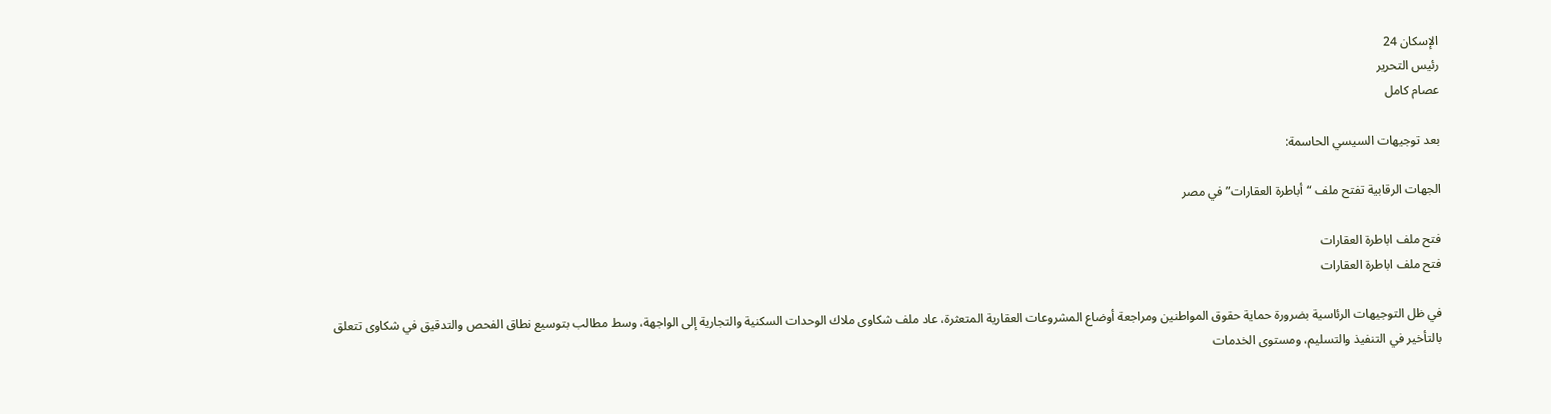الإسكان 24
رئيس التحرير
عصام كامل

بعد توجيهات السيسي الحاسمة:

الجهات الرقابية تفتح ملف “أباطرة العقارات” في مصر

فتح ملف اباطرة العقارات
فتح ملف اباطرة العقارات

في ظل التوجيهات الرئاسية بضرورة حماية حقوق المواطنين ومراجعة أوضاع المشروعات العقارية المتعثرة، عاد ملف شكاوى ملاك الوحدات السكنية والتجارية إلى الواجهة، وسط مطالب بتوسيع نطاق الفحص والتدقيق في شكاوى تتعلق بالتأخير في التنفيذ والتسليم، ومستوى الخدمات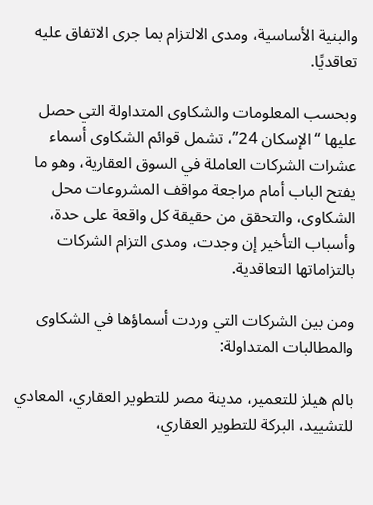والبنية الأساسية، ومدى الالتزام بما جرى الاتفاق عليه تعاقديًا.

وبحسب المعلومات والشكاوى المتداولة التي حصل عليها “الإسكان 24”، تشمل قوائم الشكاوى أسماء عشرات الشركات العاملة في السوق العقارية، وهو ما يفتح الباب أمام مراجعة مواقف المشروعات محل الشكاوى، والتحقق من حقيقة كل واقعة على حدة، وأسباب التأخير إن وجدت، ومدى التزام الشركات بالتزاماتها التعاقدية.

ومن بين الشركات التي وردت أسماؤها في الشكاوى والمطالبات المتداولة:

بالم هيلز للتعمير، مدينة مصر للتطوير العقاري، المعادي للتشييد، البركة للتطوير العقاري،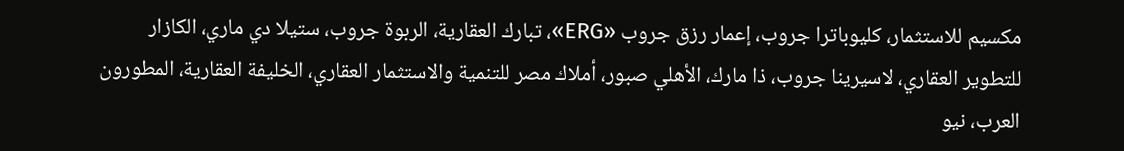مكسيم للاستثمار، كليوباترا جروب، إعمار رزق جروب «ERG»، تبارك العقارية، الربوة جروب، ستيلا دي ماري، الكازار للتطوير العقاري، لاسيرينا جروب، ذا مارك، الأهلي صبور، أملاك مصر للتنمية والاستثمار العقاري، الخليفة العقارية، المطورون العرب، نيو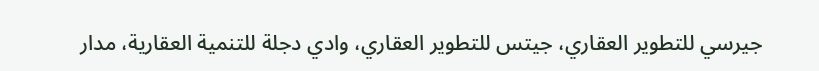جيرسي للتطوير العقاري، جيتس للتطوير العقاري، وادي دجلة للتنمية العقارية، مدار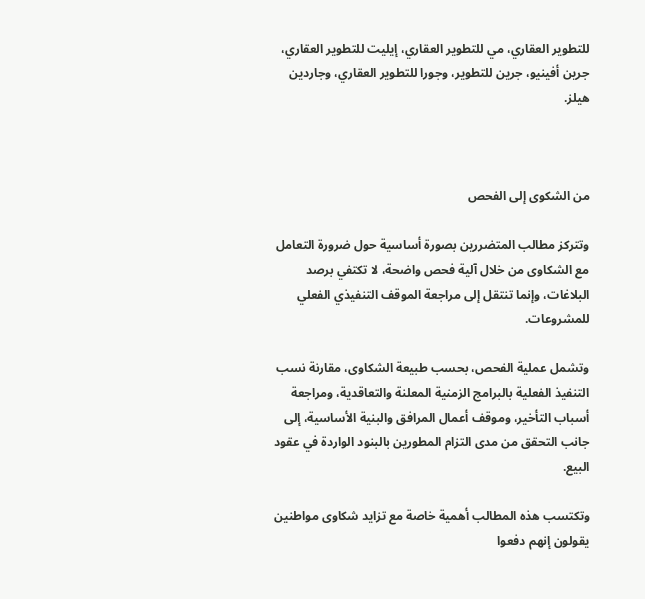للتطوير العقاري، مي للتطوير العقاري، إيليت للتطوير العقاري، جرين أفينيو، جرين للتطوير، وجورا للتطوير العقاري، وجاردين هيلز.



من الشكوى إلى الفحص

وتتركز مطالب المتضررين بصورة أساسية حول ضرورة التعامل مع الشكاوى من خلال آلية فحص واضحة، لا تكتفي برصد البلاغات، وإنما تنتقل إلى مراجعة الموقف التنفيذي الفعلي للمشروعات.

وتشمل عملية الفحص، بحسب طبيعة الشكاوى، مقارنة نسب التنفيذ الفعلية بالبرامج الزمنية المعلنة والتعاقدية، ومراجعة أسباب التأخير، وموقف أعمال المرافق والبنية الأساسية، إلى جانب التحقق من مدى التزام المطورين بالبنود الواردة في عقود البيع.

وتكتسب هذه المطالب أهمية خاصة مع تزايد شكاوى مواطنين يقولون إنهم دفعوا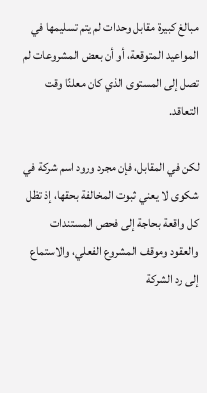مبالغ كبيرة مقابل وحدات لم يتم تسليمها في المواعيد المتوقعة، أو أن بعض المشروعات لم تصل إلى المستوى الذي كان معلنًا وقت التعاقد.

لكن في المقابل، فإن مجرد ورود اسم شركة في شكوى لا يعني ثبوت المخالفة بحقها، إذ تظل كل واقعة بحاجة إلى فحص المستندات والعقود وموقف المشروع الفعلي، والاستماع إلى رد الشركة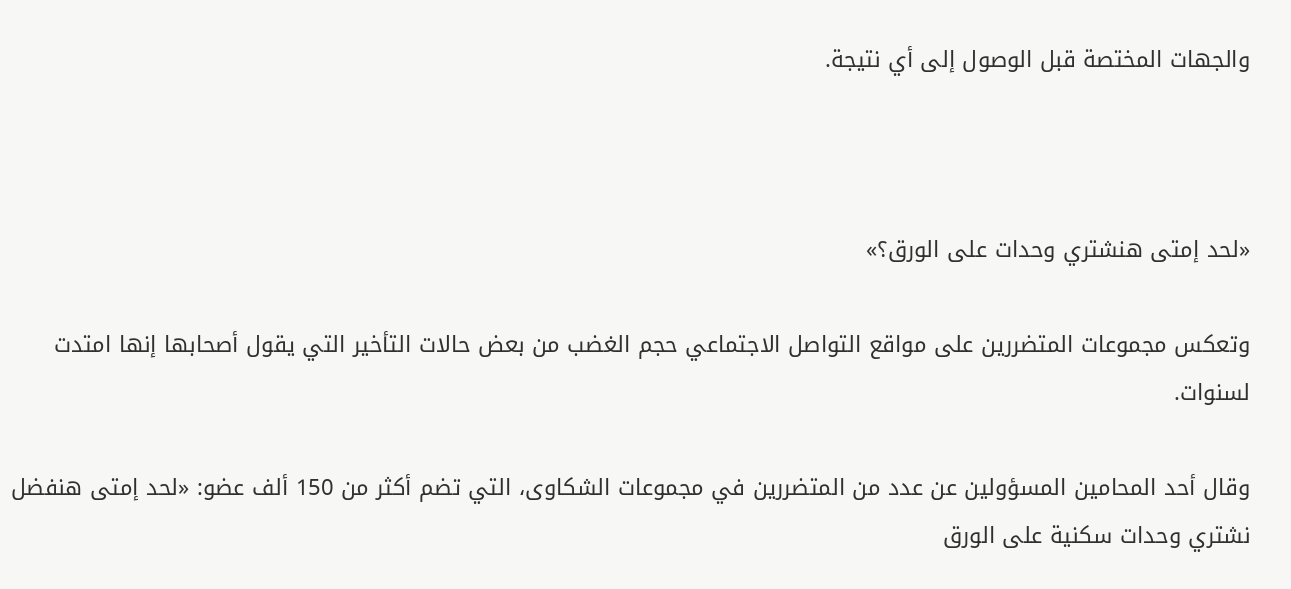والجهات المختصة قبل الوصول إلى أي نتيجة.



«لحد إمتى هنشتري وحدات على الورق؟»

وتعكس مجموعات المتضررين على مواقع التواصل الاجتماعي حجم الغضب من بعض حالات التأخير التي يقول أصحابها إنها امتدت لسنوات.

وقال أحد المحامين المسؤولين عن عدد من المتضررين في مجموعات الشكاوى، التي تضم أكثر من 150 ألف عضو: «لحد إمتى هنفضل نشتري وحدات سكنية على الورق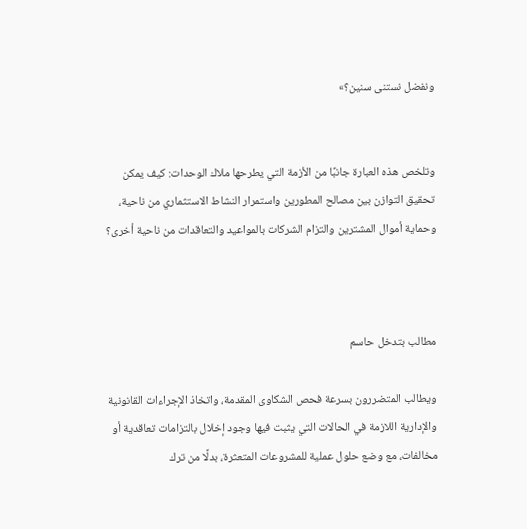ونفضل نستنى سنين؟»


وتلخص هذه العبارة جانبًا من الأزمة التي يطرحها ملاك الوحدات: كيف يمكن تحقيق التوازن بين مصالح المطورين واستمرار النشاط الاستثماري من ناحية، وحماية أموال المشترين والتزام الشركات بالمواعيد والتعاقدات من ناحية أخرى؟



مطالب بتدخل حاسم

ويطالب المتضررون بسرعة فحص الشكاوى المقدمة، واتخاذ الإجراءات القانونية والإدارية اللازمة في الحالات التي يثبت فيها وجود إخلال بالتزامات تعاقدية أو مخالفات، مع وضع حلول عملية للمشروعات المتعثرة، بدلًا من ترك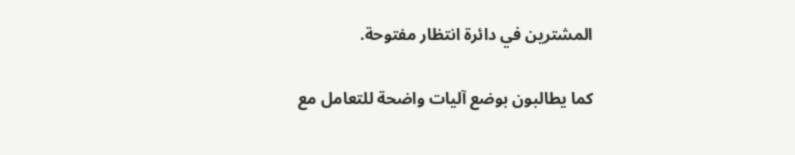المشترين في دائرة انتظار مفتوحة.

كما يطالبون بوضع آليات واضحة للتعامل مع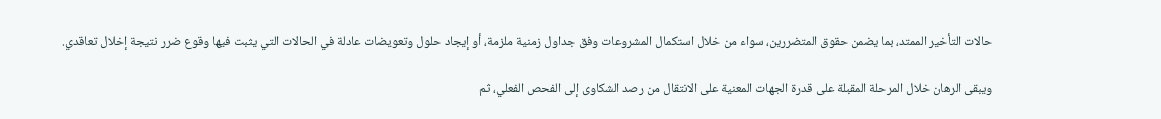حالات التأخير الممتد، بما يضمن حقوق المتضررين، سواء من خلال استكمال المشروعات وفق جداول زمنية ملزمة، أو إيجاد حلول وتعويضات عادلة في الحالات التي يثبت فيها وقوع ضرر نتيجة إخلال تعاقدي.

ويبقى الرهان خلال المرحلة المقبلة على قدرة الجهات المعنية على الانتقال من رصد الشكاوى إلى الفحص الفعلي، ثم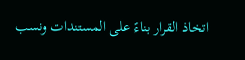اتخاذ القرار بناءً على المستندات ونسب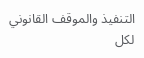التنفيذ والموقف القانوني لكل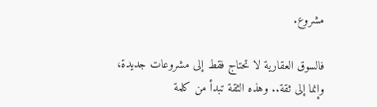مشروع.

فالسوق العقارية لا تحتاج فقط إلى مشروعات جديدة، وإنما إلى ثقة.. وهذه الثقة تبدأ من كلمة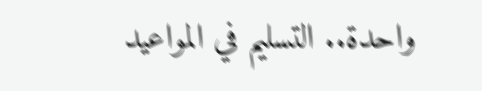واحدة.. التسليم في المواعيد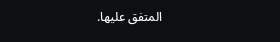المتفق عليها.